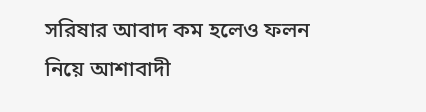সরিষার আবাদ কম হলেও ফলন নিয়ে আশাবাদী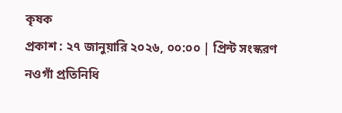কৃষক
প্রকাশ : ২৭ জানুয়ারি ২০২৬, ০০:০০ | প্রিন্ট সংস্করণ
নওগাঁ প্রতিনিধি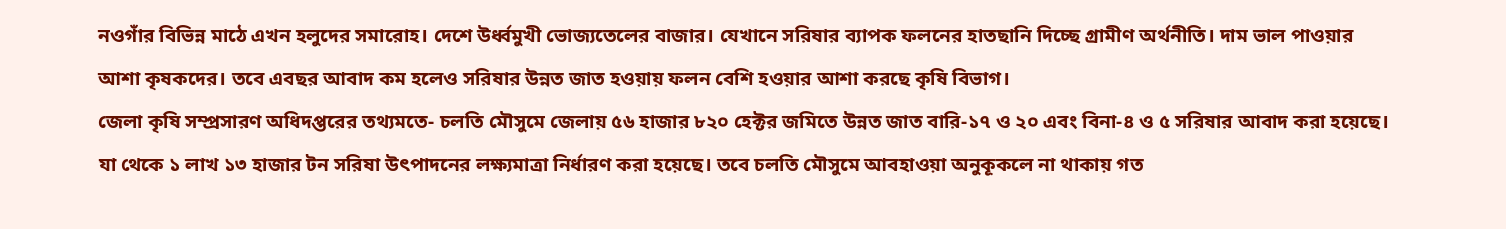নওগাঁর বিভিন্ন মাঠে এখন হলুদের সমারোহ। দেশে উর্ধ্বমুখী ভোজ্যতেলের বাজার। যেখানে সরিষার ব্যাপক ফলনের হাতছানি দিচ্ছে গ্রামীণ অর্থনীতি। দাম ভাল পাওয়ার আশা কৃষকদের। তবে এবছর আবাদ কম হলেও সরিষার উন্নত জাত হওয়ায় ফলন বেশি হওয়ার আশা করছে কৃষি বিভাগ।
জেলা কৃষি সম্প্রসারণ অধিদপ্তরের তথ্যমতে- চলতি মৌসুমে জেলায় ৫৬ হাজার ৮২০ হেক্টর জমিতে উন্নত জাত বারি-১৭ ও ২০ এবং বিনা-৪ ও ৫ সরিষার আবাদ করা হয়েছে। যা থেকে ১ লাখ ১৩ হাজার টন সরিষা উৎপাদনের লক্ষ্যমাত্রা নির্ধারণ করা হয়েছে। তবে চলতি মৌসুমে আবহাওয়া অনুকূকলে না থাকায় গত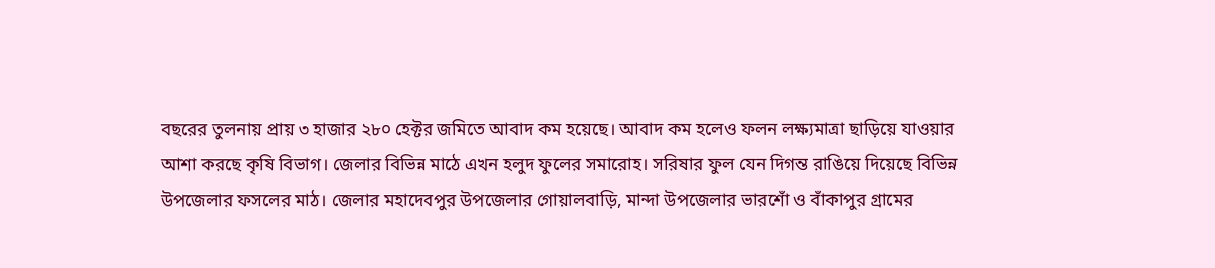বছরের তুলনায় প্রায় ৩ হাজার ২৮০ হেক্টর জমিতে আবাদ কম হয়েছে। আবাদ কম হলেও ফলন লক্ষ্যমাত্রা ছাড়িয়ে যাওয়ার আশা করছে কৃষি বিভাগ। জেলার বিভিন্ন মাঠে এখন হলুদ ফুলের সমারোহ। সরিষার ফুল যেন দিগন্ত রাঙিয়ে দিয়েছে বিভিন্ন উপজেলার ফসলের মাঠ। জেলার মহাদেবপুর উপজেলার গোয়ালবাড়ি, মান্দা উপজেলার ভারশোঁ ও বাঁকাপুর গ্রামের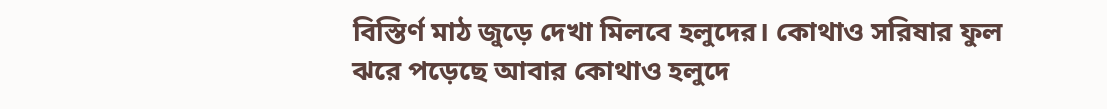বিস্তির্ণ মাঠ জুড়ে দেখা মিলবে হলুদের। কোথাও সরিষার ফুল ঝরে পড়েছে আবার কোথাও হলুদে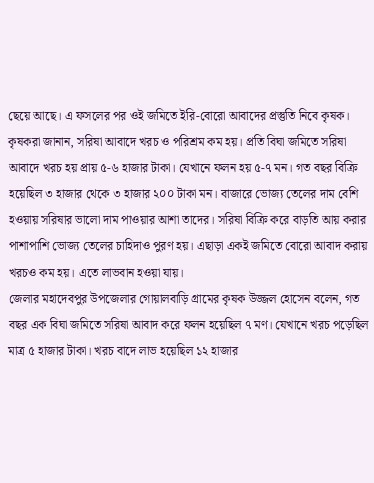ছেয়ে আছে। এ ফসলের পর ওই জমিতে ইরি-বোরো আবাদের প্রস্তুতি নিবে কৃষক।
কৃষকরা জানান, সরিষা আবাদে খরচ ও পরিশ্রম কম হয়। প্রতি বিঘা জমিতে সরিষা আবাদে খরচ হয় প্রায় ৫-৬ হাজার টাকা। যেখানে ফলন হয় ৫-৭ মন। গত বছর বিক্রি হয়েছিল ৩ হাজার থেকে ৩ হাজার ২০০ টাকা মন। বাজারে ভোজ্য তেলের দাম বেশি হওয়ায় সরিষার ভালো দাম পাওয়ার আশা তাদের। সরিষা বিক্রি করে বাড়তি আয় করার পাশাপাশি ভোজ্য তেলের চাহিদাও পুরণ হয়। এছাড়া একই জমিতে বোরো আবাদ করায় খরচও কম হয়। এতে লাভবান হওয়া যায়।
জেলার মহাদেবপুর উপজেলার গোয়ালবাড়ি গ্রামের কৃষক উজ্জল হোসেন বলেন, গত বছর এক বিঘা জমিতে সরিষা আবাদ করে ফলন হয়েছিল ৭ মণ। যেখানে খরচ পড়েছিল মাত্র ৫ হাজার টাকা। খরচ বাদে লাভ হয়েছিল ১২ হাজার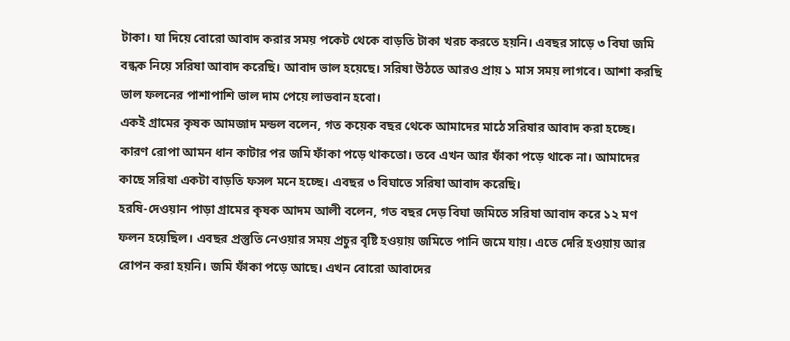টাকা। যা দিয়ে বোরো আবাদ করার সময় পকেট থেকে বাড়তি টাকা খরচ করতে হয়নি। এবছর সাড়ে ৩ বিঘা জমি বন্ধক নিয়ে সরিষা আবাদ করেছি। আবাদ ভাল হয়েছে। সরিষা উঠতে আরও প্রায় ১ মাস সময় লাগবে। আশা করছি ভাল ফলনের পাশাপাশি ভাল দাম পেয়ে লাভবান হবো।
একই গ্রামের কৃষক আমজাদ মন্ডল বলেন, গত কয়েক বছর থেকে আমাদের মাঠে সরিষার আবাদ করা হচ্ছে। কারণ রোপা আমন ধান কাটার পর জমি ফাঁকা পড়ে থাকতো। তবে এখন আর ফাঁকা পড়ে থাকে না। আমাদের কাছে সরিষা একটা বাড়তি ফসল মনে হচ্ছে। এবছর ৩ বিঘাতে সরিষা আবাদ করেছি।
হরষি-দেওয়ান পাড়া গ্রামের কৃষক আদম আলী বলেন, গত বছর দেড় বিঘা জমিতে সরিষা আবাদ করে ১২ মণ ফলন হয়েছিল। এবছর প্রস্তুতি নেওয়ার সময় প্রচুর বৃষ্টি হওয়ায় জমিতে পানি জমে যায়। এতে দেরি হওয়ায় আর রোপন করা হয়নি। জমি ফাঁকা পড়ে আছে। এখন বোরো আবাদের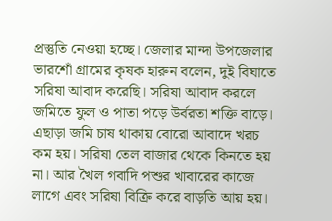প্রস্তুতি নেওয়া হচ্ছে। জেলার মান্দা উপজেলার ভারশোঁ গ্রামের কৃষক হারুন বলেন, দুই বিঘাতে সরিষা আবাদ করেছি। সরিষা আবাদ করলে জমিতে ফুল ও পাতা পড়ে উর্বরতা শক্তি বাড়ে। এছাড়া জমি চাষ থাকায় বোরো আবাদে খরচ কম হয়। সরিষা তেল বাজার থেকে কিনতে হয় না। আর খৈল গবাদি পশুর খাবারের কাজে লাগে এবং সরিষা বিক্রি করে বাড়তি আয় হয়।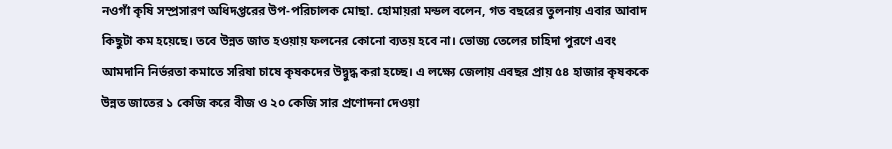নওগাঁ কৃষি সম্প্রসারণ অধিদপ্তরের উপ-পরিচালক মোছা. হোমায়রা মন্ডল বলেন, গত বছরের তুলনায় এবার আবাদ কিছুটা কম হয়েছে। তবে উন্নত জাত হওয়ায় ফলনের কোনো ব্যতয় হবে না। ভোজ্য তেলের চাহিদা পুরণে এবং আমদানি নির্ভরতা কমাতে সরিষা চাষে কৃষকদের উদ্বুদ্ধ করা হচ্ছে। এ লক্ষ্যে জেলায় এবছর প্রায় ৫৪ হাজার কৃষককে উন্নত জাতের ১ কেজি করে বীজ ও ২০ কেজি সার প্রণোদনা দেওয়া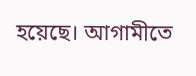হয়েছে। আগামীতে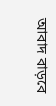আবাদ বাড়বে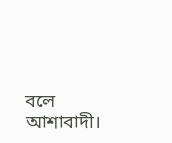বলে আশাবাদী।